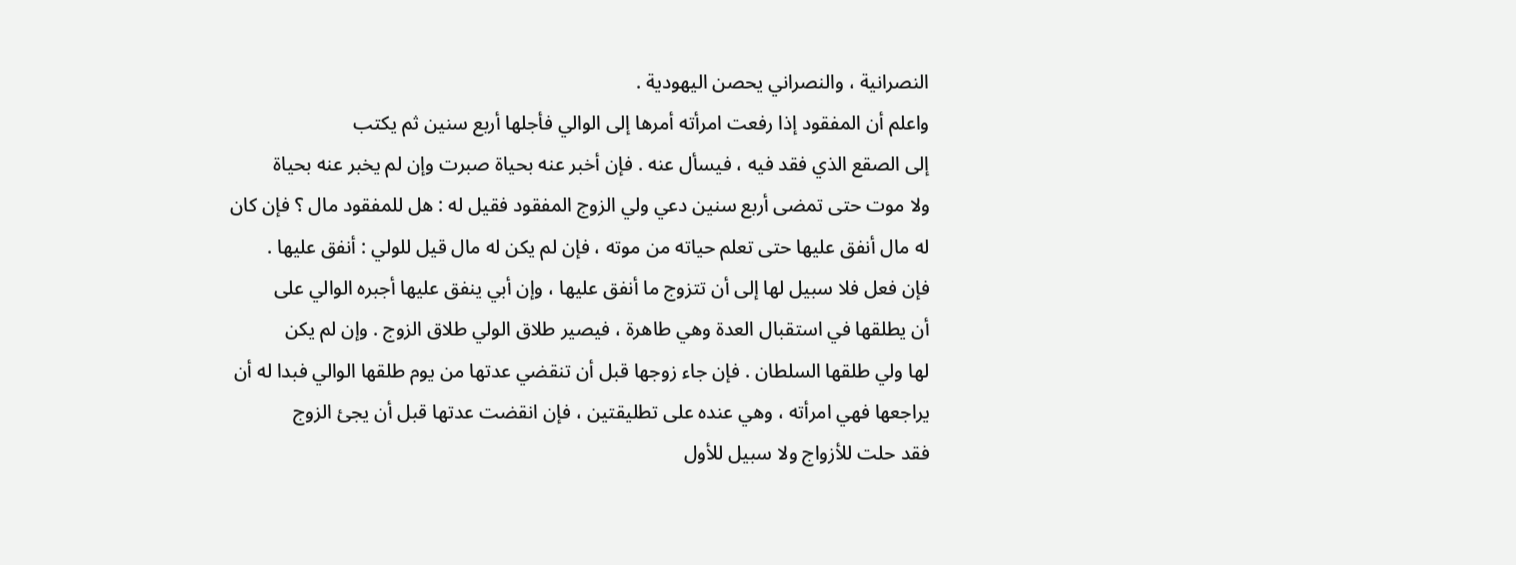النصرانية ، والنصراني يحصن اليهودية .
واعلم أن المفقود إذا رفعت امرأته أمرها إلى الوالي فأجلها أربع سنين ثم يكتب
إلى الصقع الذي فقد فيه ، فيسأل عنه . فإن أخبر عنه بحياة صبرت وإن لم يخبر عنه بحياة
ولا موت حتى تمضى أربع سنين دعي ولي الزوج المفقود فقيل له : هل للمفقود مال ؟ فإن كان
له مال أنفق عليها حتى تعلم حياته من موته ، فإن لم يكن له مال قيل للولي : أنفق عليها .
فإن فعل فلا سبيل لها إلى أن تتزوج ما أنفق عليها ، وإن أبي ينفق عليها أجبره الوالي على
أن يطلقها في استقبال العدة وهي طاهرة ، فيصير طلاق الولي طلاق الزوج . وإن لم يكن
لها ولي طلقها السلطان . فإن جاء زوجها قبل أن تنقضي عدتها من يوم طلقها الوالي فبدا له أن
يراجعها فهي امرأته ، وهي عنده على تطليقتين ، فإن انقضت عدتها قبل أن يجئ الزوج
فقد حلت للأزواج ولا سبيل للأول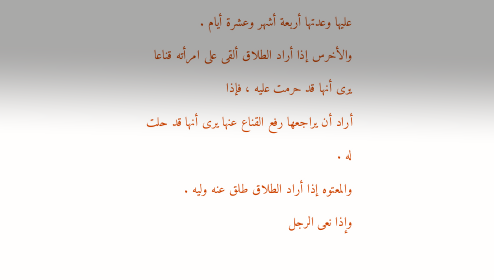عليها وعدتها أربعة أشهر وعشرة أيام .
والأخرس إذا أراد الطلاق ألقى على امرأته قناعا يرى أنها قد حرمت عليه ، فإذا
أراد أن يراجعها رفع القناع عنها يرى أنها قد حلت له .
والمعتوه إذا أراد الطلاق طلق عنه وليه .
وإذا نعى الرجل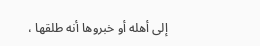إلى أهله أو خبروها أنه طلقها ،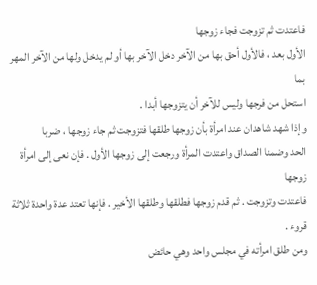فاعتدت ثم تزوجت فجاء زوجها
الأول بعد ، فالأول أحق بها من الآخر دخل الآخر بها أو لم يدخل ولها من الآخر المهر بما
استحل من فرجها وليس للآخر أن يتزوجها أبدا .
وإذا شهد شاهدان عند امرأة بأن زوجها طلقها فتزوجت ثم جاء زوجها ، ضربا
الحد وضمنا الصداق واعتدت المرأة ورجعت إلى زوجها الأول . فإن نعى إلى امرأة زوجها
فاعتدت وتزوجت . ثم قدم زوجها فطلقها وطلقها الأخير . فإنها تعتد عدة واحدة ثلاثة
قروء .
ومن طلق امرأته في مجلس واحد وهي حائض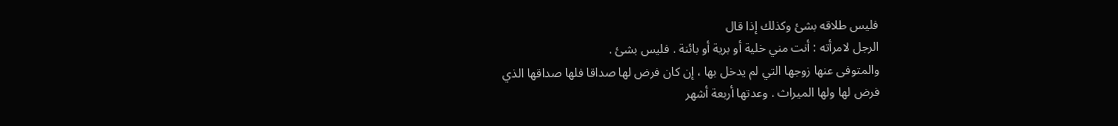فليس طلاقه بشئ وكذلك إذا قال
الرجل لامرأته : أنت مني خلية أو برية أو بائنة . فليس بشئ .
والمتوفى عنها زوجها التي لم يدخل بها ، إن كان فرض لها صداقا فلها صداقها الذي
فرض لها ولها الميراث . وعدتها أربعة أشهر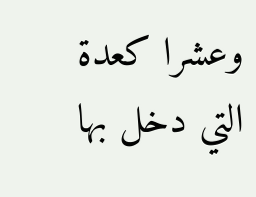وعشرا كعدة التي دخل بها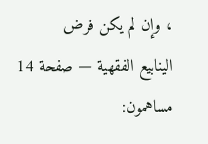، وإن لم يكن فرض
الينابيع الفقهية — صفحة 14
مساهمون: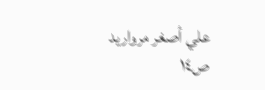علي أصغر مرواريد
ص١٤